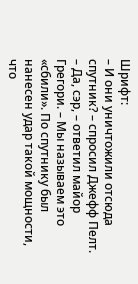Шрифт:
– И они уничтожили отсюда спутник? – спросил Джефф Пелт.
– Да, сэр, – ответил майор Грегори. – Мы называем это «сбили». По спутнику был нанесен удар такой мощности, что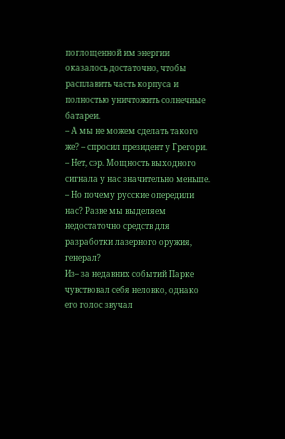поглощенной им энергии оказалось достаточно, чтобы расплавить часть корпуса и полностью уничтожить солнечные батареи.
– А мы не можем сделать такого же? – спросил президент у Грегори.
– Нет, сэр. Мощность выходного сигнала у нас значительно меньше.
– Но почему русские опередили нас? Разве мы выделяем недостаточно средств для разработки лазерного оружия, генерал?
Из– за недавних событий Парке чувствовал себя неловко, однако его голос звучал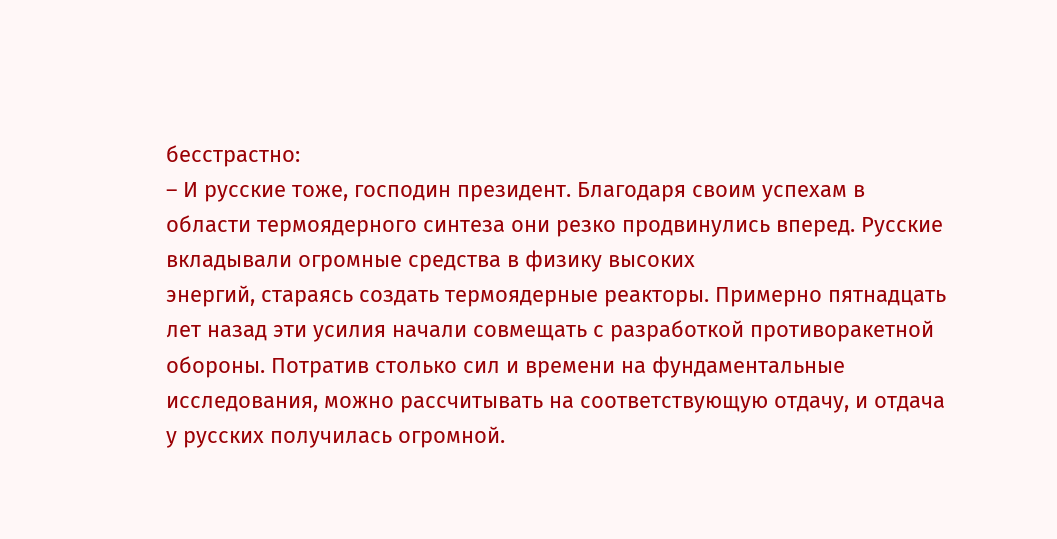бесстрастно:
– И русские тоже, господин президент. Благодаря своим успехам в области термоядерного синтеза они резко продвинулись вперед. Русские вкладывали огромные средства в физику высоких
энергий, стараясь создать термоядерные реакторы. Примерно пятнадцать лет назад эти усилия начали совмещать с разработкой противоракетной обороны. Потратив столько сил и времени на фундаментальные исследования, можно рассчитывать на соответствующую отдачу, и отдача у русских получилась огромной.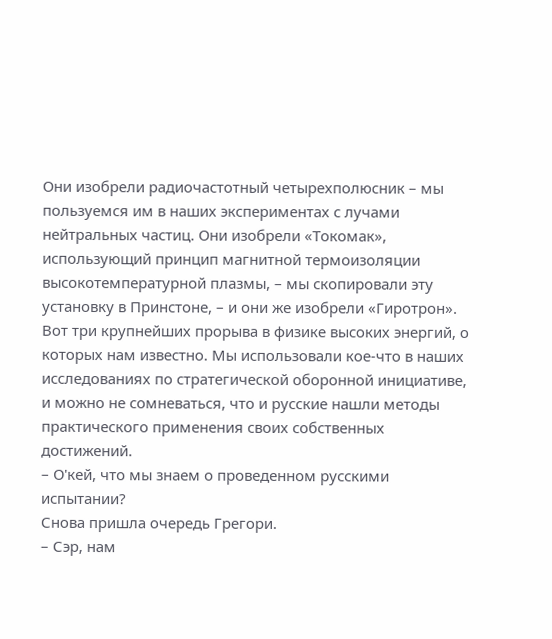Они изобрели радиочастотный четырехполюсник – мы пользуемся им в наших экспериментах с лучами нейтральных частиц. Они изобрели «Токомак», использующий принцип магнитной термоизоляции высокотемпературной плазмы, – мы скопировали эту установку в Принстоне, – и они же изобрели «Гиротрон». Вот три крупнейших прорыва в физике высоких энергий, о которых нам известно. Мы использовали кое-что в наших исследованиях по стратегической оборонной инициативе, и можно не сомневаться, что и русские нашли методы практического применения своих собственных достижений.
– О'кей, что мы знаем о проведенном русскими испытании?
Снова пришла очередь Грегори.
– Сэр, нам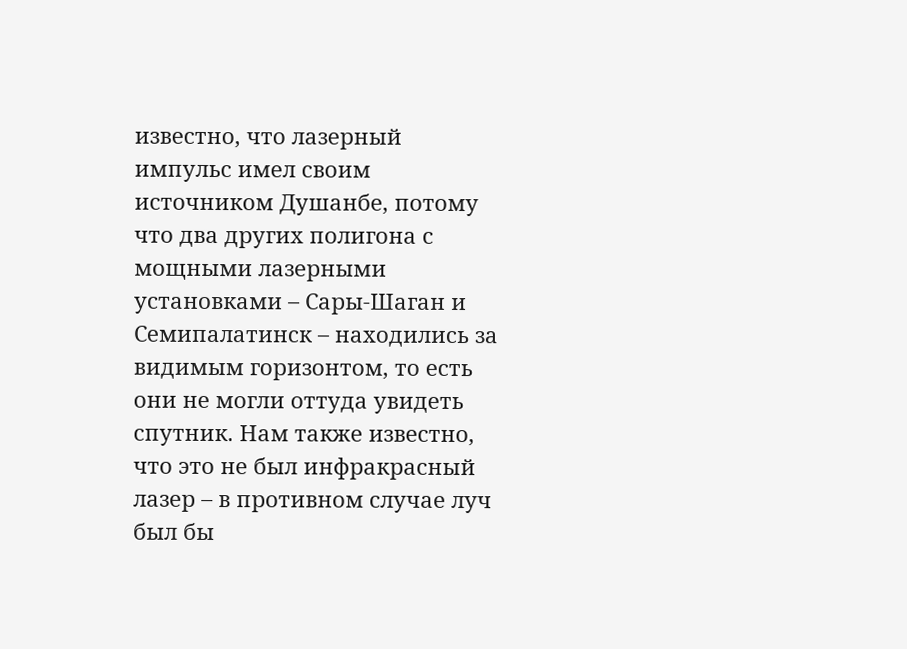известно, что лазерный импульс имел своим источником Душанбе, потому что два других полигона с мощными лазерными установками – Сары-Шаган и Семипалатинск – находились за видимым горизонтом, то есть они не могли оттуда увидеть спутник. Нам также известно, что это не был инфракрасный лазер – в противном случае луч был бы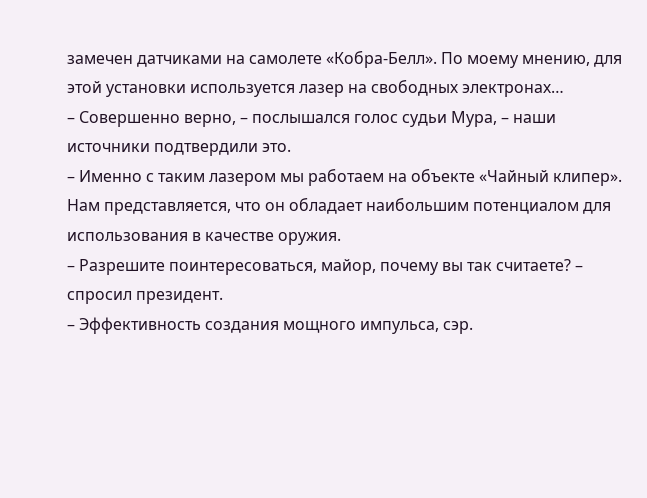замечен датчиками на самолете «Кобра-Белл». По моему мнению, для этой установки используется лазер на свободных электронах…
– Совершенно верно, – послышался голос судьи Мура, – наши источники подтвердили это.
– Именно с таким лазером мы работаем на объекте «Чайный клипер». Нам представляется, что он обладает наибольшим потенциалом для использования в качестве оружия.
– Разрешите поинтересоваться, майор, почему вы так считаете? – спросил президент.
– Эффективность создания мощного импульса, сэр.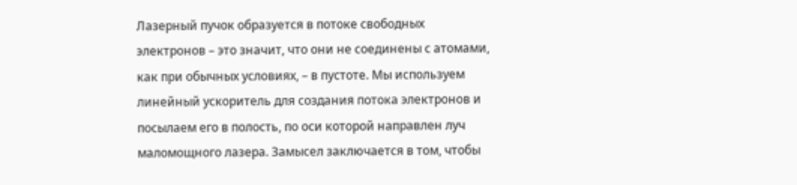Лазерный пучок образуется в потоке свободных электронов – это значит, что они не соединены с атомами, как при обычных условиях, – в пустоте. Мы используем линейный ускоритель для создания потока электронов и посылаем его в полость, по оси которой направлен луч маломощного лазера. Замысел заключается в том, чтобы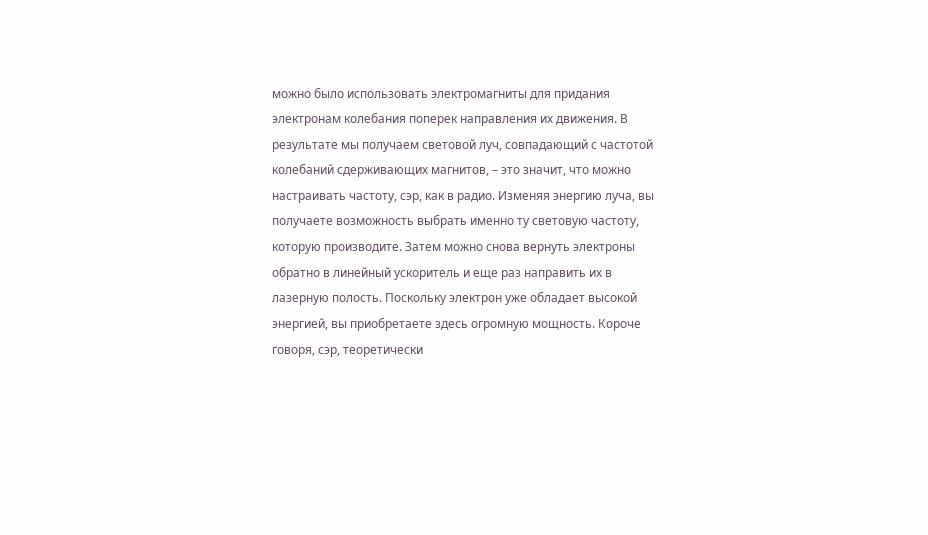можно было использовать электромагниты для придания электронам колебания поперек направления их движения. В результате мы получаем световой луч, совпадающий с частотой колебаний сдерживающих магнитов, – это значит, что можно настраивать частоту, сэр, как в радио. Изменяя энергию луча, вы получаете возможность выбрать именно ту световую частоту, которую производите. Затем можно снова вернуть электроны обратно в линейный ускоритель и еще раз направить их в лазерную полость. Поскольку электрон уже обладает высокой энергией, вы приобретаете здесь огромную мощность. Короче говоря, сэр, теоретически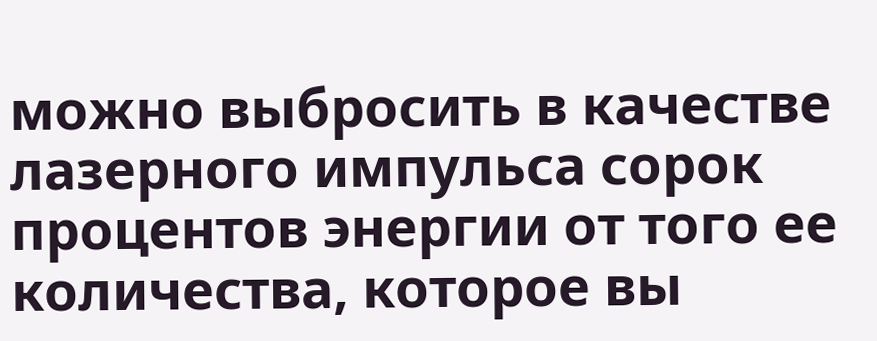можно выбросить в качестве лазерного импульса сорок процентов энергии от того ее количества, которое вы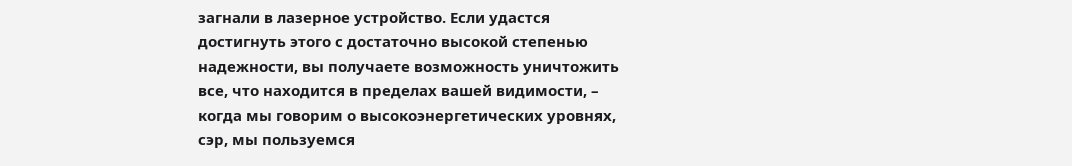загнали в лазерное устройство. Если удастся достигнуть этого с достаточно высокой степенью надежности, вы получаете возможность уничтожить все, что находится в пределах вашей видимости, – когда мы говорим о высокоэнергетических уровнях, сэр, мы пользуемся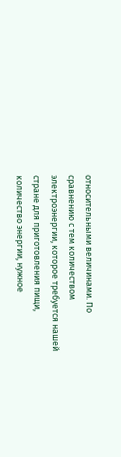относительными величинами. По сравнению с тем количеством электроэнергии, которое требуется нашей стране для приготовления пищи, количество энергии, нужное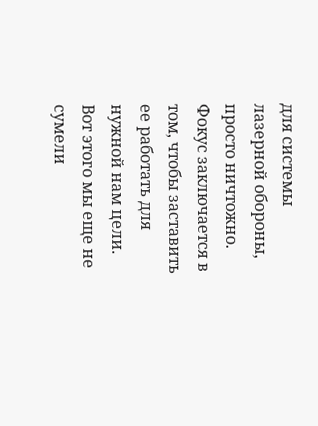для системы лазерной обороны, просто ничтожно. Фокус заключается в том, чтобы заставить ее работать для нужной нам цели. Вот этого мы еще не сумели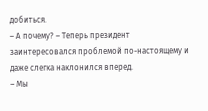добиться.
– А почему? – Теперь президент заинтересовался проблемой по-настоящему и даже слегка наклонился вперед.
– Мы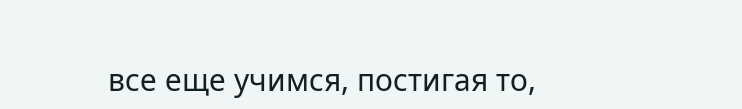все еще учимся, постигая то,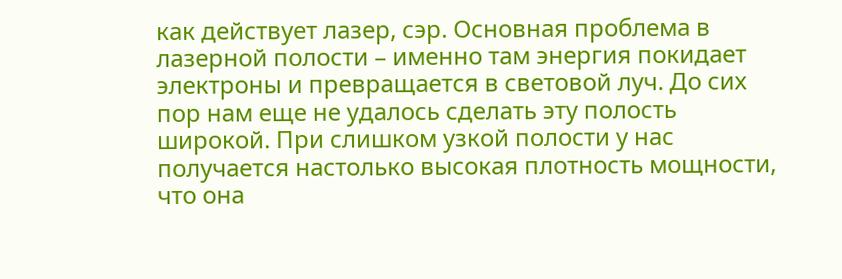как действует лазер, сэр. Основная проблема в лазерной полости – именно там энергия покидает электроны и превращается в световой луч. До сих пор нам еще не удалось сделать эту полость широкой. При слишком узкой полости у нас получается настолько высокая плотность мощности, что она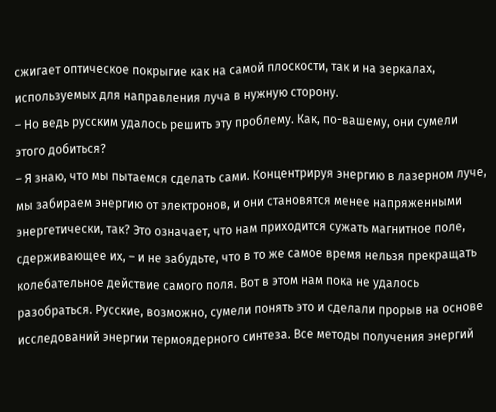сжигает оптическое покрыгие как на самой плоскости, так и на зеркалах, используемых для направления луча в нужную сторону.
– Но ведь русским удалось решить эту проблему. Как, по-вашему, они сумели этого добиться?
– Я знаю, что мы пытаемся сделать сами. Концентрируя энергию в лазерном луче, мы забираем энергию от электронов, и они становятся менее напряженными энергетически, так? Это означает, что нам приходится сужать магнитное поле, сдерживающее их, – и не забудьте, что в то же самое время нельзя прекращать колебательное действие самого поля. Вот в этом нам пока не удалось разобраться. Русские, возможно, сумели понять это и сделали прорыв на основе исследований энергии термоядерного синтеза. Все методы получения энергий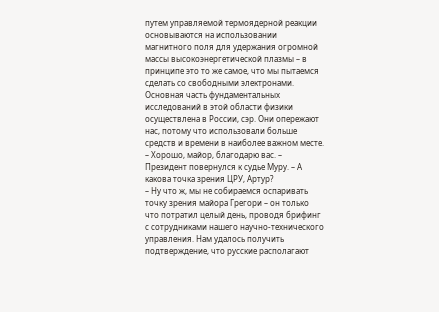путем управляемой термоядерной реакции основываются на использовании магнитного поля для удержания огромной массы высокоэнергетической плазмы – в принципе это то же самое, что мы пытаемся сделать со свободными электронами. Основная часть фундаментальных исследований в этой области физики осуществлена в России, сэр. Они опережают нас, потому что использовали больше средств и времени в наиболее важном месте.
– Хорошо, майор, благодарю вас. – Президент повернулся к судье Муру. – А какова точка зрения ЦРУ, Артур?
– Ну что ж, мы не собираемся оспаривать точку зрения майора Грегори – он только что потратил целый день, проводя брифинг с сотрудниками нашего научно-технического управления. Нам удалось получить подтверждение, что русские располагают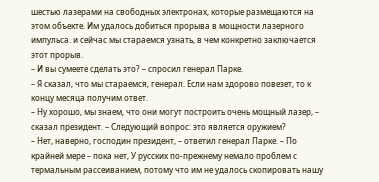шестью лазерами на свободных электронах, которые размещаются на этом объекте. Им удалось добиться прорыва в мощности лазерного импульса. и сейчас мы стараемся узнать, в чем конкретно заключается этот прорыв.
– И вы сумеете сделать это? – спросил генерал Парке.
– Я сказал, что мы стараемся, генерал. Если нам здорово повезет, то к концу месяца получим ответ.
– Ну хорошо, мы знаем, что они могут построить очень мощный лазер, – сказал президент. – Следующий вопрос: это является оружием?
– Нет, наверно, господин президент, – ответил генерал Парке. – По крайней мере – пока нет, У русских по-прежнему немало проблем с термальным рассеиванием, потому что им не удалось скопировать нашу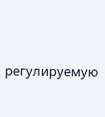регулируемую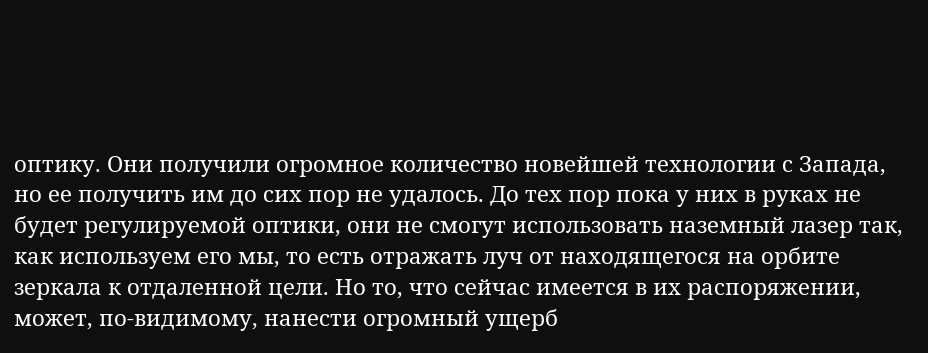оптику. Они получили огромное количество новейшей технологии с Запада, но ее получить им до сих пор не удалось. До тех пор пока у них в руках не будет регулируемой оптики, они не смогут использовать наземный лазер так, как используем его мы, то есть отражать луч от находящегося на орбите зеркала к отдаленной цели. Но то, что сейчас имеется в их распоряжении, может, по-видимому, нанести огромный ущерб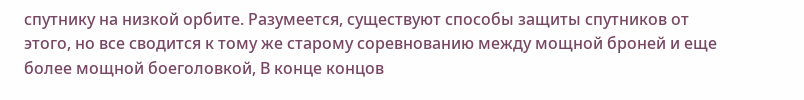спутнику на низкой орбите. Разумеется, существуют способы защиты спутников от этого, но все сводится к тому же старому соревнованию между мощной броней и еще более мощной боеголовкой, В конце концов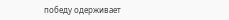победу одерживает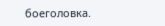боеголовка.